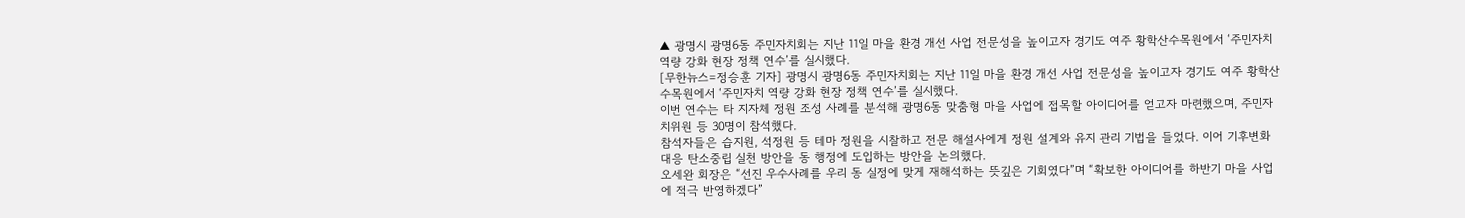▲ 광명시 광명6동 주민자치회는 지난 11일 마을 환경 개선 사업 전문성을 높이고자 경기도 여주 황학산수목원에서 ‘주민자치 역량 강화 현장 정책 연수’를 실시했다.
[무한뉴스=정승훈 기자] 광명시 광명6동 주민자치회는 지난 11일 마을 환경 개선 사업 전문성을 높이고자 경기도 여주 황학산수목원에서 ‘주민자치 역량 강화 현장 정책 연수’를 실시했다.
이번 연수는 타 지자체 정원 조성 사례를 분석해 광명6동 맞춤형 마을 사업에 접목할 아이디어를 얻고자 마련했으며, 주민자치위원 등 30명이 참석했다.
참석자들은 습지원, 석정원 등 테마 정원을 시찰하고 전문 해설사에게 정원 설계와 유지 관리 기법을 들었다. 이어 기후변화 대응 탄소중립 실천 방안을 동 행정에 도입하는 방안을 논의했다.
오세완 회장은 “선진 우수사례를 우리 동 실정에 맞게 재해석하는 뜻깊은 기회였다”며 “확보한 아이디어를 하반기 마을 사업에 적극 반영하겠다”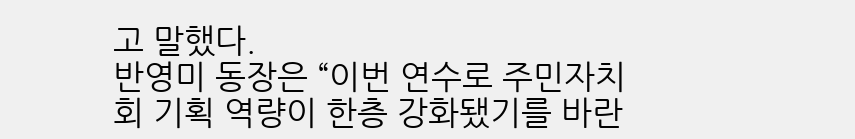고 말했다.
반영미 동장은 “이번 연수로 주민자치회 기획 역량이 한층 강화됐기를 바란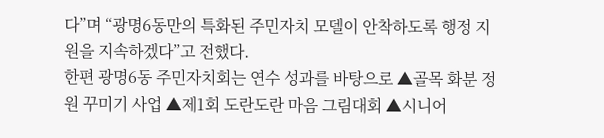다”며 “광명6동만의 특화된 주민자치 모델이 안착하도록 행정 지원을 지속하겠다”고 전했다.
한편 광명6동 주민자치회는 연수 성과를 바탕으로 ▲골목 화분 정원 꾸미기 사업 ▲제1회 도란도란 마음 그림대회 ▲시니어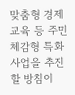맞춤형 경제 교육 등 주민 체감형 특화 사업을 추진할 방침이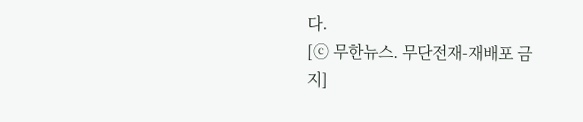다.
[ⓒ 무한뉴스. 무단전재-재배포 금지]